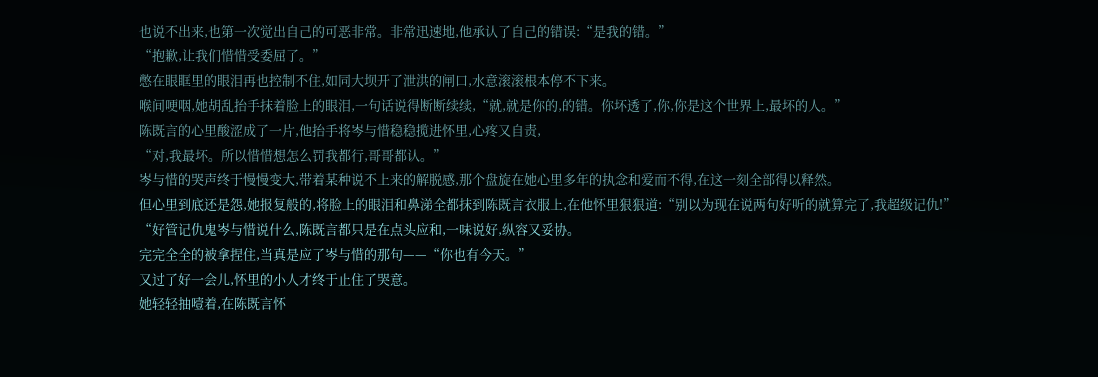也说不出来,也第一次觉出自己的可恶非常。非常迅速地,他承认了自己的错误:“是我的错。”
“抱歉,让我们惜惜受委屈了。”
憋在眼眶里的眼泪再也控制不住,如同大坝开了泄洪的闸口,水意滚滚根本停不下来。
喉间哽咽,她胡乱抬手抹着脸上的眼泪,一句话说得断断续续,“就,就是你的,的错。你坏透了,你,你是这个世界上,最坏的人。”
陈既言的心里酸涩成了一片,他抬手将岑与惜稳稳揽进怀里,心疼又自责,
“对,我最坏。所以惜惜想怎么罚我都行,哥哥都认。”
岑与惜的哭声终于慢慢变大,带着某种说不上来的解脱感,那个盘旋在她心里多年的执念和爱而不得,在这一刻全部得以释然。
但心里到底还是怨,她报复般的,将脸上的眼泪和鼻涕全都抹到陈既言衣服上,在他怀里狠狠道:“别以为现在说两句好听的就算完了,我超级记仇!”
“好管记仇鬼岑与惜说什么,陈既言都只是在点头应和,一味说好,纵容又妥协。
完完全全的被拿捏住,当真是应了岑与惜的那句——“你也有今天。”
又过了好一会儿,怀里的小人才终于止住了哭意。
她轻轻抽噎着,在陈既言怀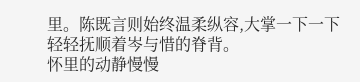里。陈既言则始终温柔纵容,大掌一下一下轻轻抚顺着岑与惜的脊背。
怀里的动静慢慢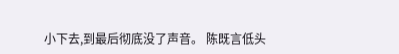小下去,到最后彻底没了声音。 陈既言低头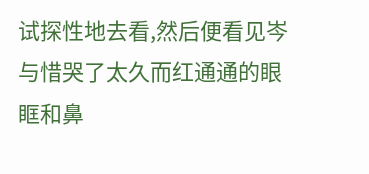试探性地去看,然后便看见岑与惜哭了太久而红通通的眼眶和鼻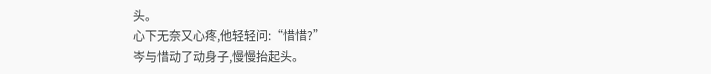头。
心下无奈又心疼,他轻轻问:“惜惜?”
岑与惜动了动身子,慢慢抬起头。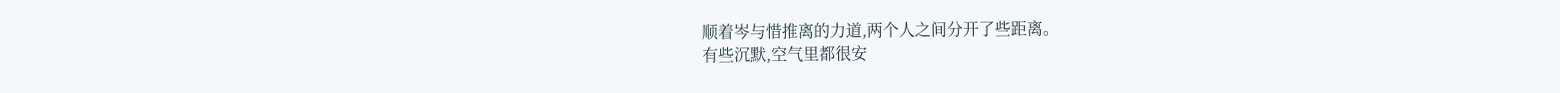顺着岑与惜推离的力道,两个人之间分开了些距离。
有些沉默,空气里都很安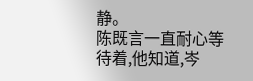静。
陈既言一直耐心等待着,他知道,岑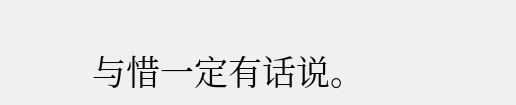与惜一定有话说。